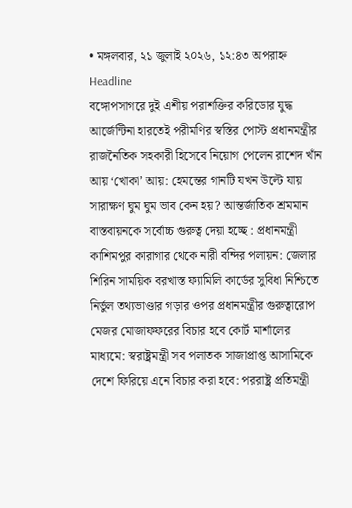• মঙ্গলবার, ২১ জুলাই ২০২৬, ১২:৪৩ অপরাহ্ন
Headline
বঙ্গোপসাগরে দুই এশীয় পরাশক্তির করিডোর যুদ্ধ আর্জেন্টিনা হারতেই পরীমণির স্বস্তির পোস্ট প্রধানমন্ত্রীর রাজনৈতিক সহকারী হিসেবে নিয়োগ পেলেন রাশেদ খাঁন আয় ‘খোকা’ আয়: হেমন্তের গানটি যখন উল্টে যায় সারাক্ষণ ঘুম ঘুম ভাব কেন হয়? আন্তর্জাতিক শ্রমমান বাস্তবায়নকে সর্বোচ্চ গুরুত্ব দেয়া হচ্ছে : প্রধানমন্ত্রী কাশিমপুর কারাগার থেকে নারী বন্দির পলায়ন: জেলার শিরিন সাময়িক বরখাস্ত ফ্যামিলি কার্ডের সুবিধা নিশ্চিতে নির্ভুল তথ্যভাণ্ডার গড়ার ওপর প্রধানমন্ত্রীর গুরুত্বারোপ মেজর মোজাফফরের বিচার হবে কোর্ট মার্শালের মাধ্যমে: স্বরাষ্ট্রমন্ত্রী সব পলাতক সাজাপ্রাপ্ত আসামিকে দেশে ফিরিয়ে এনে বিচার করা হবে: পররাষ্ট্র প্রতিমন্ত্রী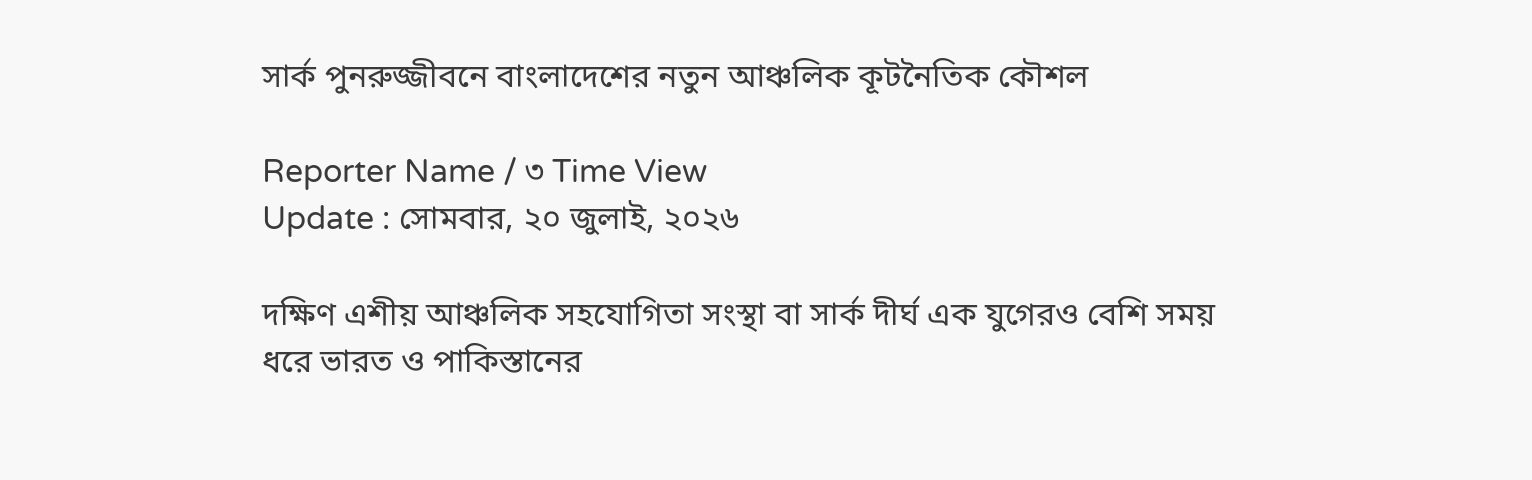সার্ক পুনরুজ্জীবনে বাংলাদেশের নতুন আঞ্চলিক কূটনৈতিক কৌশল

Reporter Name / ৩ Time View
Update : সোমবার, ২০ জুলাই, ২০২৬

দক্ষিণ এশীয় আঞ্চলিক সহযোগিতা সংস্থা বা সার্ক দীর্ঘ এক যুগেরও বেশি সময় ধরে ভারত ও পাকিস্তানের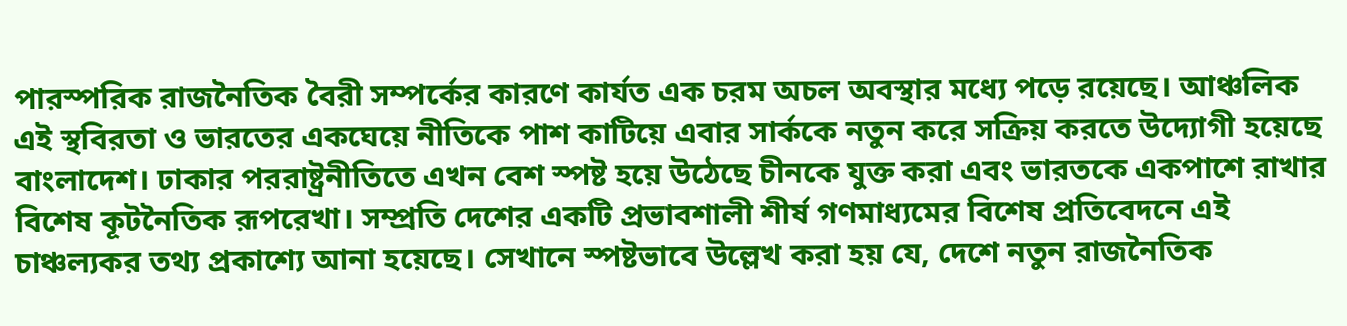পারস্পরিক রাজনৈতিক বৈরী সম্পর্কের কারণে কার্যত এক চরম অচল অবস্থার মধ্যে পড়ে রয়েছে। আঞ্চলিক এই স্থবিরতা ও ভারতের একঘেয়ে নীতিকে পাশ কাটিয়ে এবার সার্ককে নতুন করে সক্রিয় করতে উদ্যোগী হয়েছে বাংলাদেশ। ঢাকার পররাষ্ট্রনীতিতে এখন বেশ স্পষ্ট হয়ে উঠেছে চীনকে যুক্ত করা এবং ভারতকে একপাশে রাখার বিশেষ কূটনৈতিক রূপরেখা। সম্প্রতি দেশের একটি প্রভাবশালী শীর্ষ গণমাধ্যমের বিশেষ প্রতিবেদনে এই চাঞ্চল্যকর তথ্য প্রকাশ্যে আনা হয়েছে। সেখানে স্পষ্টভাবে উল্লেখ করা হয় যে, দেশে নতুন রাজনৈতিক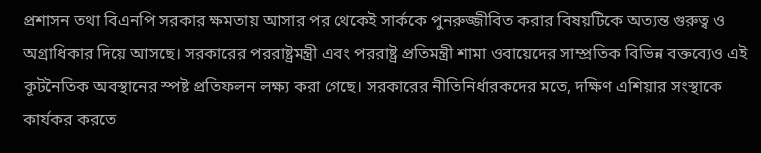প্রশাসন তথা বিএনপি সরকার ক্ষমতায় আসার পর থেকেই সার্ককে পুনরুজ্জীবিত করার বিষয়টিকে অত্যন্ত গুরুত্ব ও অগ্রাধিকার দিয়ে আসছে। সরকারের পররাষ্ট্রমন্ত্রী এবং পররাষ্ট্র প্রতিমন্ত্রী শামা ওবায়েদের সাম্প্রতিক বিভিন্ন বক্তব্যেও এই কূটনৈতিক অবস্থানের স্পষ্ট প্রতিফলন লক্ষ্য করা গেছে। সরকারের নীতিনির্ধারকদের মতে, দক্ষিণ এশিয়ার সংস্থাকে কার্যকর করতে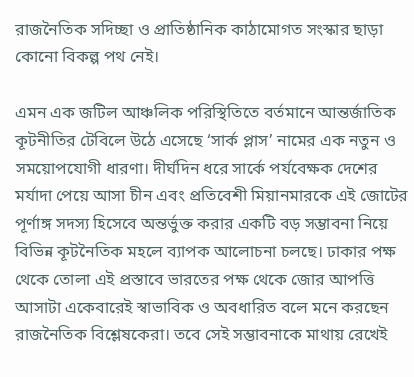রাজনৈতিক সদিচ্ছা ও প্রাতিষ্ঠানিক কাঠামোগত সংস্কার ছাড়া কোনো বিকল্প পথ নেই।

এমন এক জটিল আঞ্চলিক পরিস্থিতিতে বর্তমানে আন্তর্জাতিক কূটনীতির টেবিলে উঠে এসেছে ‘সার্ক প্লাস’ নামের এক নতুন ও সময়োপযোগী ধারণা। দীর্ঘদিন ধরে সার্কে পর্যবেক্ষক দেশের মর্যাদা পেয়ে আসা চীন এবং প্রতিবেশী মিয়ানমারকে এই জোটের পূর্ণাঙ্গ সদস্য হিসেবে অন্তর্ভুক্ত করার একটি বড় সম্ভাবনা নিয়ে বিভিন্ন কূটনৈতিক মহলে ব্যাপক আলোচনা চলছে। ঢাকার পক্ষ থেকে তোলা এই প্রস্তাবে ভারতের পক্ষ থেকে জোর আপত্তি আসাটা একেবারেই স্বাভাবিক ও অবধারিত বলে মনে করছেন রাজনৈতিক বিশ্লেষকেরা। তবে সেই সম্ভাবনাকে মাথায় রেখেই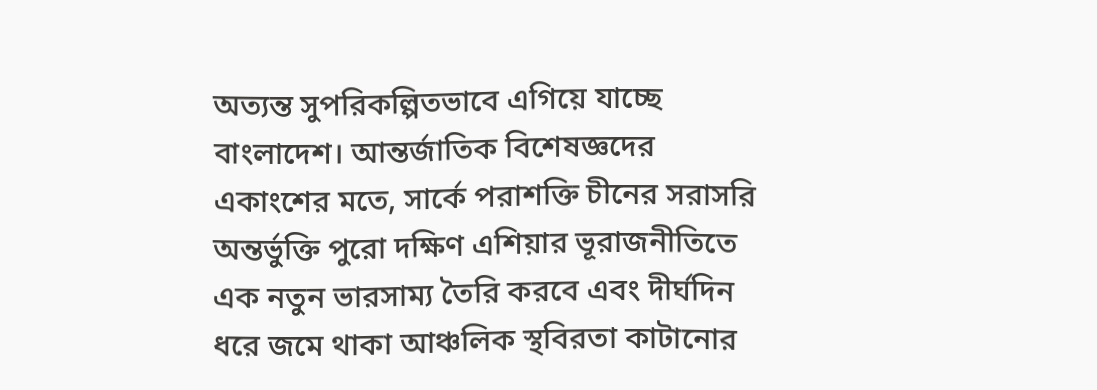অত্যন্ত সুপরিকল্পিতভাবে এগিয়ে যাচ্ছে বাংলাদেশ। আন্তর্জাতিক বিশেষজ্ঞদের একাংশের মতে, সার্কে পরাশক্তি চীনের সরাসরি অন্তর্ভুক্তি পুরো দক্ষিণ এশিয়ার ভূরাজনীতিতে এক নতুন ভারসাম্য তৈরি করবে এবং দীর্ঘদিন ধরে জমে থাকা আঞ্চলিক স্থবিরতা কাটানোর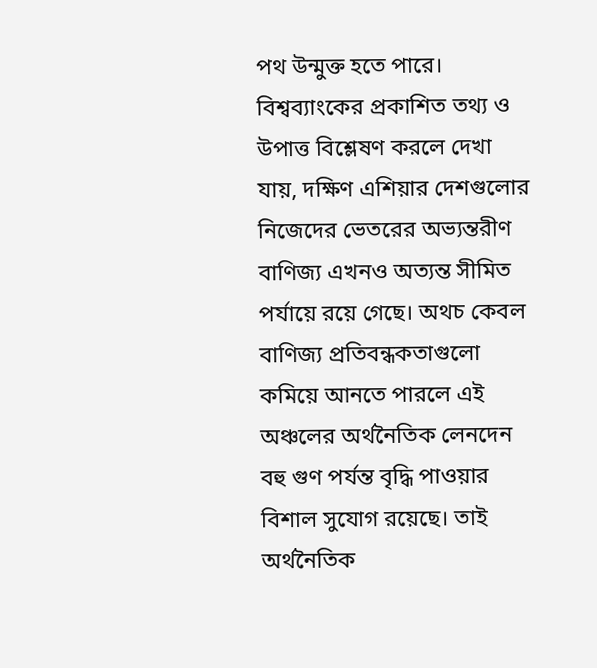পথ উন্মুক্ত হতে পারে। বিশ্বব্যাংকের প্রকাশিত তথ্য ও উপাত্ত বিশ্লেষণ করলে দেখা যায়, দক্ষিণ এশিয়ার দেশগুলোর নিজেদের ভেতরের অভ্যন্তরীণ বাণিজ্য এখনও অত্যন্ত সীমিত পর্যায়ে রয়ে গেছে। অথচ কেবল বাণিজ্য প্রতিবন্ধকতাগুলো কমিয়ে আনতে পারলে এই অঞ্চলের অর্থনৈতিক লেনদেন বহু গুণ পর্যন্ত বৃদ্ধি পাওয়ার বিশাল সুযোগ রয়েছে। তাই অর্থনৈতিক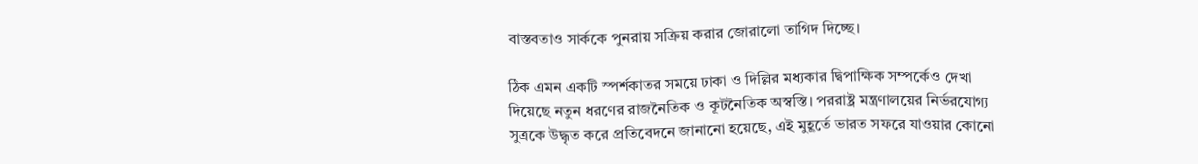বাস্তবতাও সার্ককে পুনরায় সক্রিয় করার জোরালো তাগিদ দিচ্ছে।

ঠিক এমন একটি স্পর্শকাতর সময়ে ঢাকা ও দিল্লির মধ্যকার দ্বিপাক্ষিক সম্পর্কেও দেখা দিয়েছে নতুন ধরণের রাজনৈতিক ও কূটনৈতিক অস্বস্তি। পররাষ্ট্র মন্ত্রণালয়ের নির্ভরযোগ্য সুত্রকে উদ্ধৃত করে প্রতিবেদনে জানানো হয়েছে, এই মুহূর্তে ভারত সফরে যাওয়ার কোনো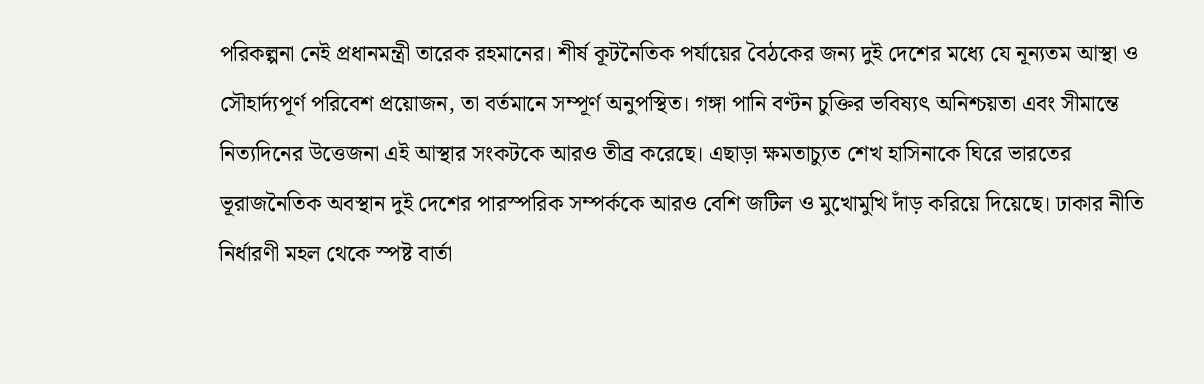পরিকল্পনা নেই প্রধানমন্ত্রী তারেক রহমানের। শীর্ষ কূটনৈতিক পর্যায়ের বৈঠকের জন্য দুই দেশের মধ্যে যে নূন্যতম আস্থা ও সৌহার্দ্যপূর্ণ পরিবেশ প্রয়োজন, তা বর্তমানে সম্পূর্ণ অনুপস্থিত। গঙ্গা পানি বণ্টন চুক্তির ভবিষ্যৎ অনিশ্চয়তা এবং সীমান্তে নিত্যদিনের উত্তেজনা এই আস্থার সংকটকে আরও তীব্র করেছে। এছাড়া ক্ষমতাচ্যুত শেখ হাসিনাকে ঘিরে ভারতের ভূরাজনৈতিক অবস্থান দুই দেশের পারস্পরিক সম্পর্ককে আরও বেশি জটিল ও মুখোমুখি দাঁড় করিয়ে দিয়েছে। ঢাকার নীতি নির্ধারণী মহল থেকে স্পষ্ট বার্তা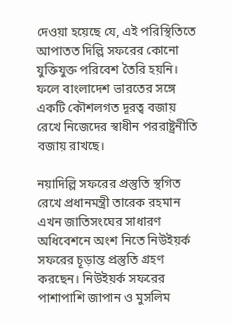দেওয়া হয়েছে যে, এই পরিস্থিতিতে আপাতত দিল্লি সফরের কোনো যুক্তিযুক্ত পরিবেশ তৈরি হয়নি। ফলে বাংলাদেশ ভারতের সঙ্গে একটি কৌশলগত দূরত্ব বজায় রেখে নিজেদের স্বাধীন পররাষ্ট্রনীতি বজায় রাখছে।

নয়াদিল্লি সফরের প্রস্তুতি স্থগিত রেখে প্রধানমন্ত্রী তারেক রহমান এখন জাতিসংঘের সাধারণ অধিবেশনে অংশ নিতে নিউইয়র্ক সফরের চূড়ান্ত প্রস্তুতি গ্রহণ করছেন। নিউইয়র্ক সফরের পাশাপাশি জাপান ও মুসলিম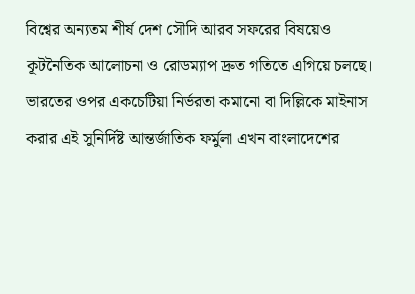বিশ্বের অন্যতম শীর্ষ দেশ সৌদি আরব সফরের বিষয়েও কূটনৈতিক আলোচনা ও রোডম্যাপ দ্রুত গতিতে এগিয়ে চলছে। ভারতের ওপর একচেটিয়া নির্ভরতা কমানো বা দিল্লিকে মাইনাস করার এই সুনির্দিষ্ট আন্তর্জাতিক ফর্মুলা এখন বাংলাদেশের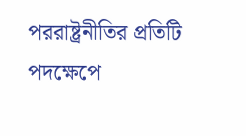পররাষ্ট্রনীতির প্রতিটি পদক্ষেপে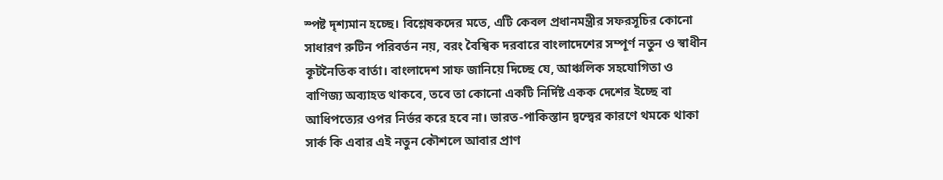স্পষ্ট দৃশ্যমান হচ্ছে। বিশ্লেষকদের মতে, এটি কেবল প্রধানমন্ত্রীর সফরসূচির কোনো সাধারণ রুটিন পরিবর্তন নয়, বরং বৈশ্বিক দরবারে বাংলাদেশের সম্পূর্ণ নতুন ও স্বাধীন কূটনৈতিক বার্তা। বাংলাদেশ সাফ জানিয়ে দিচ্ছে যে, আঞ্চলিক সহযোগিতা ও বাণিজ্য অব্যাহত থাকবে, তবে তা কোনো একটি নির্দিষ্ট একক দেশের ইচ্ছে বা আধিপত্যের ওপর নির্ভর করে হবে না। ভারত-পাকিস্তান দ্বন্দ্বের কারণে থমকে থাকা সার্ক কি এবার এই নতুন কৌশলে আবার প্রাণ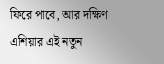ফিরে পাবে, আর দক্ষিণ এশিয়ার এই নতুন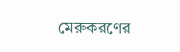মেরুকরণের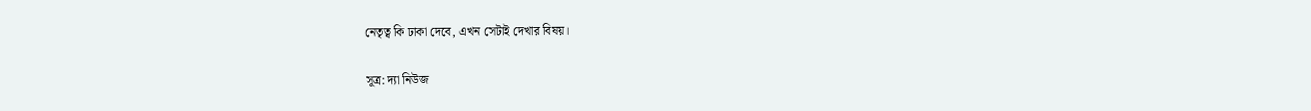নেতৃত্ব কি ঢাকা দেবে, এখন সেটাই দেখার বিষয়।

সূত্র: দ্যা নিউজ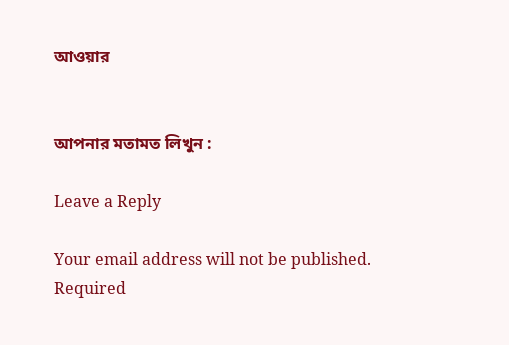আওয়ার


আপনার মতামত লিখুন :

Leave a Reply

Your email address will not be published. Required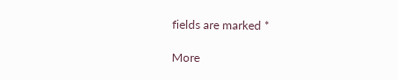fields are marked *

More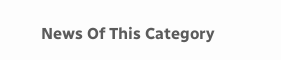News Of This Category